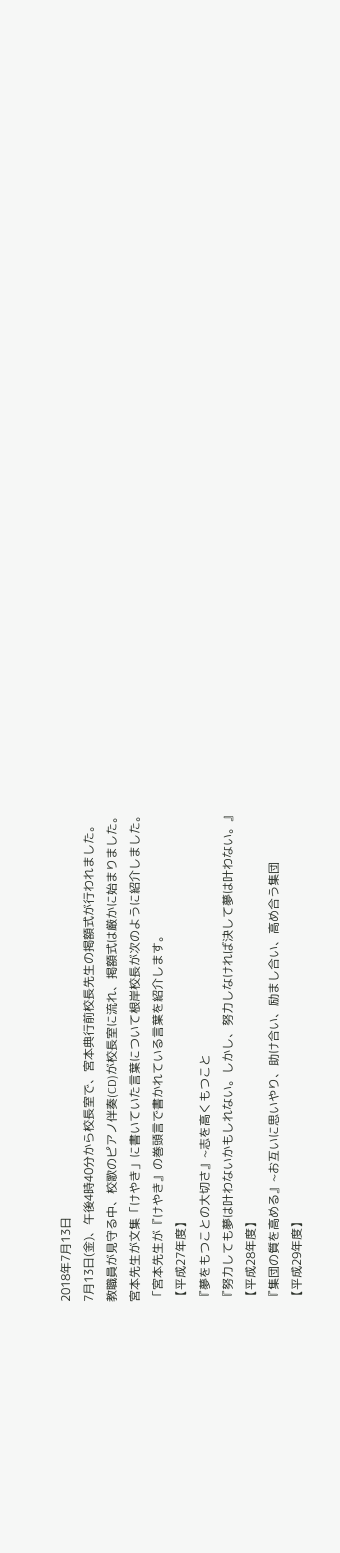2018年7月13日
7月13日(金)、午後4時40分から校長室で、宮本典行前校長先生の掲額式が行われました。
教職員が見守る中、校歌のピアノ伴奏(CD)が校長室に流れ、掲額式は厳かに始まりました。
宮本先生が文集「けやき」に書いていた言葉について根岸校長が次のように紹介しました。
「宮本先生が『けやき』の巻頭言で書かれている言葉を紹介します。
【平成27年度】
『夢をもつことの大切さ』~志を高くもつこと
『努力しても夢は叶わないかもしれない。しかし、努力しなければ決して夢は叶わない。』
【平成28年度】
『集団の質を高める』~お互いに思いやり、助け合い、励まし合い、高め合う集団
【平成29年度】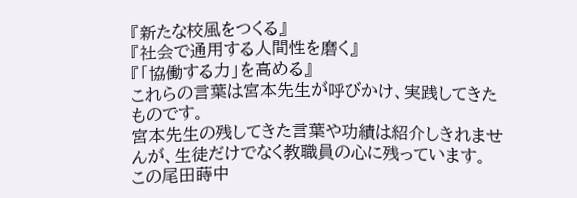『新たな校風をつくる』
『社会で通用する人間性を磨く』
『「協働する力」を高める』
これらの言葉は宮本先生が呼びかけ、実践してきたものです。
宮本先生の残してきた言葉や功績は紹介しきれませんが、生徒だけでなく教職員の心に残っています。
この尾田蒔中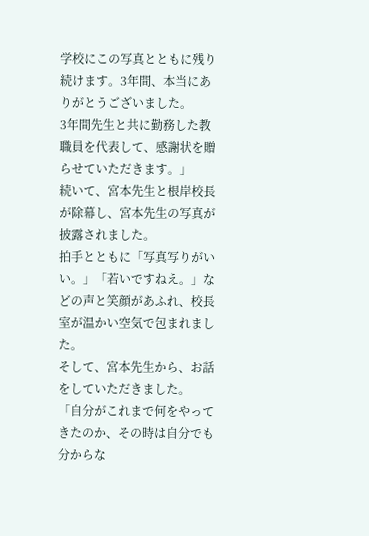学校にこの写真とともに残り続けます。3年間、本当にありがとうございました。
3年間先生と共に勤務した教職員を代表して、感謝状を贈らせていただきます。」
続いて、宮本先生と根岸校長が除幕し、宮本先生の写真が披露されました。
拍手とともに「写真写りがいい。」「若いですねえ。」などの声と笑顔があふれ、校長室が温かい空気で包まれました。
そして、宮本先生から、お話をしていただきました。
「自分がこれまで何をやってきたのか、その時は自分でも分からな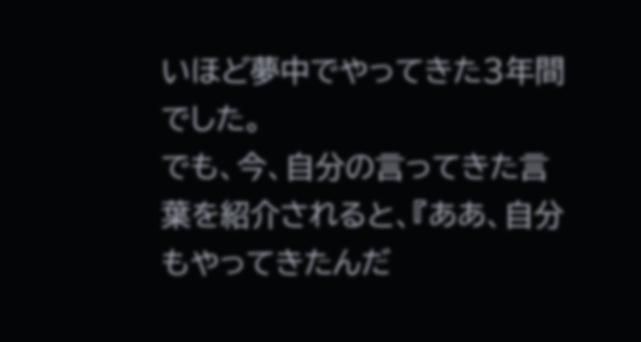いほど夢中でやってきた3年間でした。
でも、今、自分の言ってきた言葉を紹介されると、『ああ、自分もやってきたんだ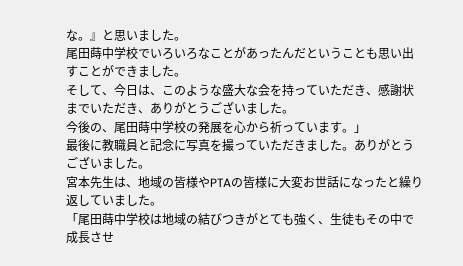な。』と思いました。
尾田蒔中学校でいろいろなことがあったんだということも思い出すことができました。
そして、今日は、このような盛大な会を持っていただき、感謝状までいただき、ありがとうございました。
今後の、尾田蒔中学校の発展を心から祈っています。」
最後に教職員と記念に写真を撮っていただきました。ありがとうございました。
宮本先生は、地域の皆様やPTAの皆様に大変お世話になったと繰り返していました。
「尾田蒔中学校は地域の結びつきがとても強く、生徒もその中で成長させ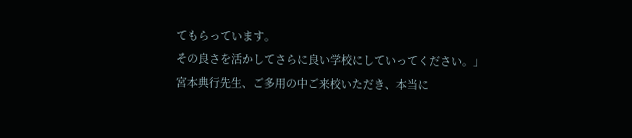てもらっています。
その良さを活かしてさらに良い学校にしていってください。」
宮本典行先生、ご多用の中ご来校いただき、本当に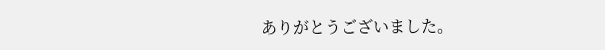ありがとうございました。